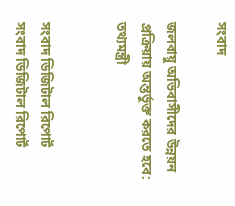সংবাদ

জলবায়ু অভিবাসীদের উন্নয়ন প্রক্রিয়ায় অন্তর্ভুক্ত করতে হবে: তথ্যমন্ত্রী


সংবাদ ডিজিটাল রিপোর্ট
সংবাদ ডিজিটাল রিপোর্ট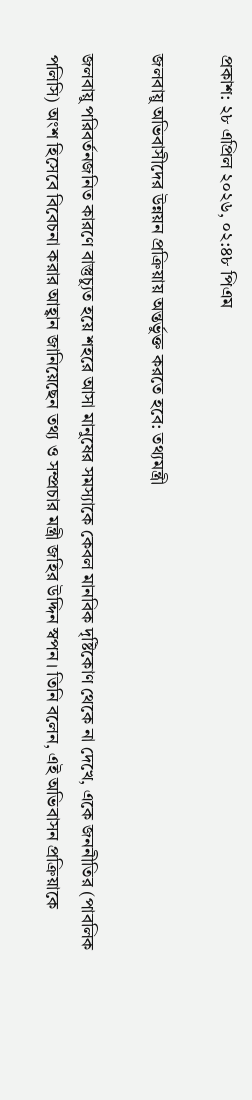প্রকাশ: ২৮ এপ্রিল ২০২৬, ০২:৪৮ পিএম

জলবায়ু অভিবাসীদের উন্নয়ন প্রক্রিয়ায় অন্তর্ভুক্ত করতে হবে: তথ্যমন্ত্রী

জলবায়ু পরিবর্তনজনিত কারণে বাস্তুচ্যুত হয়ে শহরে আসা মানুষের সমস্যাকে কেবল মানবিক দৃষ্টিকোণ থেকে না দেখে, একে জননীতির (পাবলিক পলিসি) অংশ হিসেবে বিবেচনা করার আহ্বান জানিয়েছেন তথ্য ও সম্প্রচার মন্ত্রী জহির উদ্দিন স্বপন। তিনি বলেন, এই অভিবাসন প্রক্রিয়াকে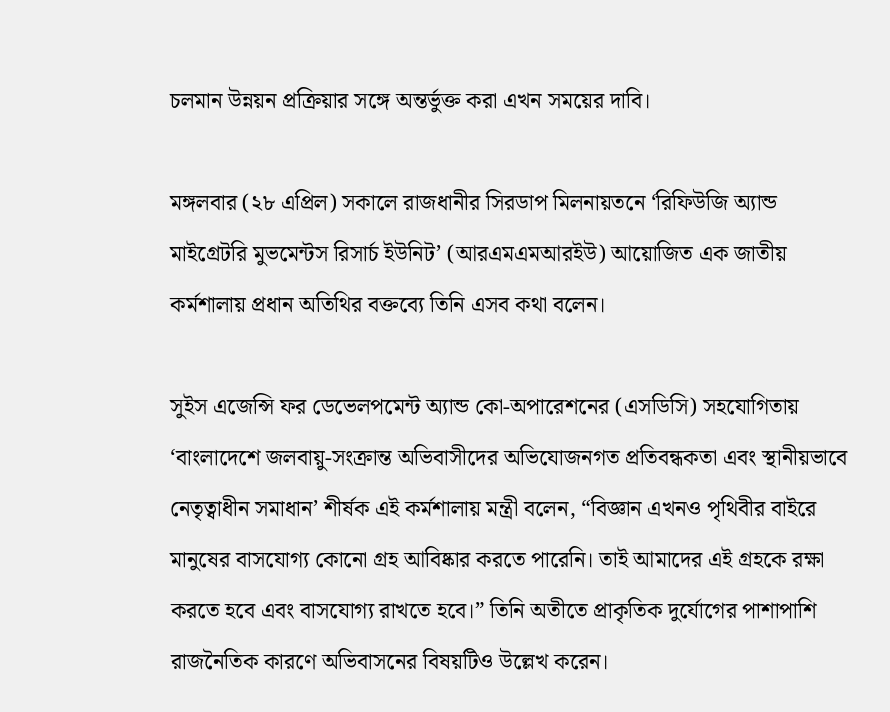চলমান উন্নয়ন প্রক্রিয়ার সঙ্গে অন্তর্ভুক্ত করা এখন সময়ের দাবি।

মঙ্গলবার (২৮ এপ্রিল) সকালে রাজধানীর সিরডাপ মিলনায়তনে ‘রিফিউজি অ্যান্ড মাইগ্রেটরি মুভমেন্টস রিসার্চ ইউনিট’ (আরএমএমআরইউ) আয়োজিত এক জাতীয় কর্মশালায় প্রধান অতিথির বক্তব্যে তিনি এসব কথা বলেন।

সুইস এজেন্সি ফর ডেভেলপমেন্ট অ্যান্ড কো-অপারেশনের (এসডিসি) সহযোগিতায় ‘বাংলাদেশে জলবায়ু-সংক্রান্ত অভিবাসীদের অভিযোজনগত প্রতিবন্ধকতা এবং স্থানীয়ভাবে নেতৃত্বাধীন সমাধান’ শীর্ষক এই কর্মশালায় মন্ত্রী বলেন, “বিজ্ঞান এখনও পৃথিবীর বাইরে মানুষের বাসযোগ্য কোনো গ্রহ আবিষ্কার করতে পারেনি। তাই আমাদের এই গ্রহকে রক্ষা করতে হবে এবং বাসযোগ্য রাখতে হবে।” তিনি অতীতে প্রাকৃতিক দুর্যোগের পাশাপাশি রাজনৈতিক কারণে অভিবাসনের বিষয়টিও উল্লেখ করেন।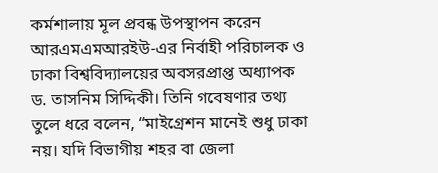কর্মশালায় মূল প্রবন্ধ উপস্থাপন করেন আরএমএমআরইউ-এর নির্বাহী পরিচালক ও ঢাকা বিশ্ববিদ্যালয়ের অবসরপ্রাপ্ত অধ্যাপক ড. তাসনিম সিদ্দিকী। তিনি গবেষণার তথ্য তুলে ধরে বলেন, “মাইগ্রেশন মানেই শুধু ঢাকা নয়। যদি বিভাগীয় শহর বা জেলা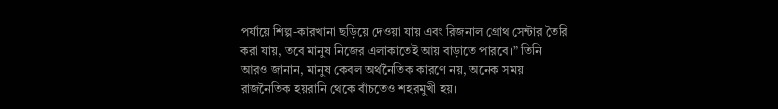পর্যায়ে শিল্প-কারখানা ছড়িয়ে দেওয়া যায় এবং রিজনাল গ্রোথ সেন্টার তৈরি করা যায়, তবে মানুষ নিজের এলাকাতেই আয় বাড়াতে পারবে।” তিনি আরও জানান, মানুষ কেবল অর্থনৈতিক কারণে নয়, অনেক সময় রাজনৈতিক হয়রানি থেকে বাঁচতেও শহরমুখী হয়।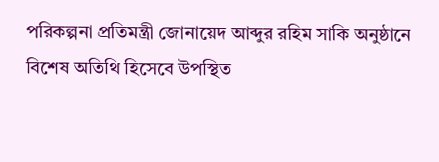পরিকল্পনা প্রতিমন্ত্রী জোনায়েদ আব্দুর রহিম সাকি অনুষ্ঠানে বিশেষ অতিথি হিসেবে উপস্থিত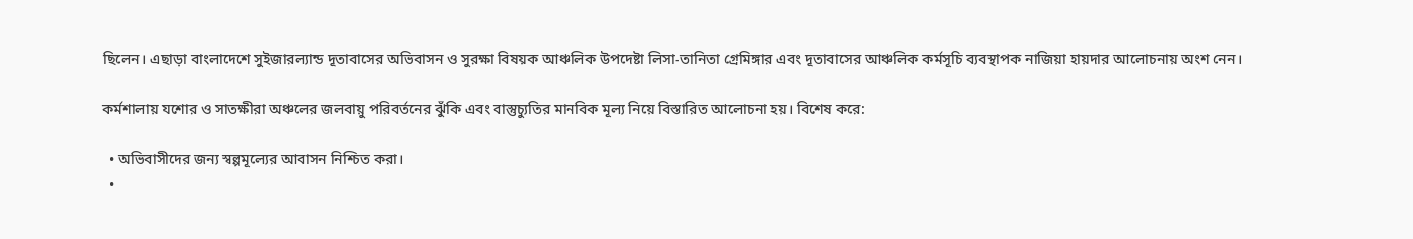ছিলেন। এছাড়া বাংলাদেশে সুইজারল্যান্ড দূতাবাসের অভিবাসন ও সুরক্ষা বিষয়ক আঞ্চলিক উপদেষ্টা লিসা-তানিতা গ্রেমিঙ্গার এবং দূতাবাসের আঞ্চলিক কর্মসূচি ব্যবস্থাপক নাজিয়া হায়দার আলোচনায় অংশ নেন।

কর্মশালায় যশোর ও সাতক্ষীরা অঞ্চলের জলবায়ু পরিবর্তনের ঝুঁকি এবং বাস্তুচ্যুতির মানবিক মূল্য নিয়ে বিস্তারিত আলোচনা হয়। বিশেষ করে:

  • অভিবাসীদের জন্য স্বল্পমূল্যের আবাসন নিশ্চিত করা।
  •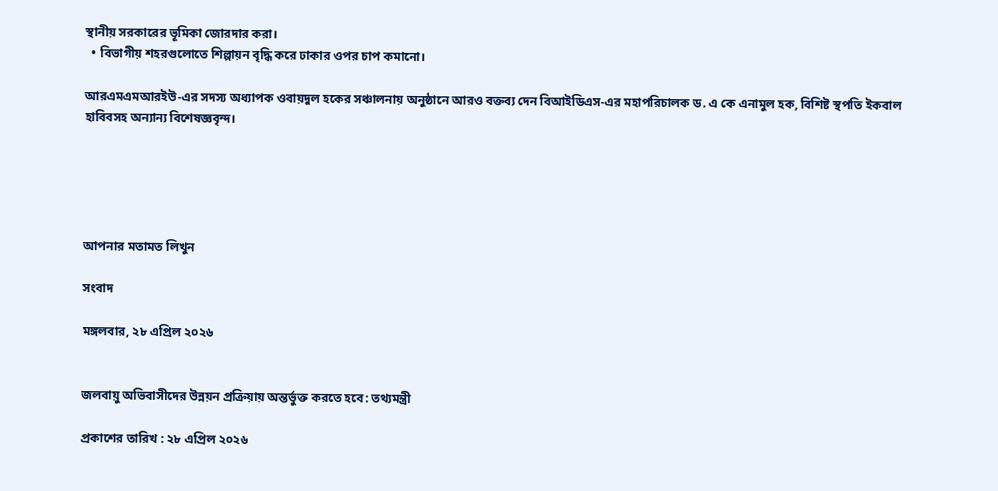স্থানীয় সরকারের ভূমিকা জোরদার করা।
  • বিভাগীয় শহরগুলোতে শিল্পায়ন বৃদ্ধি করে ঢাকার ওপর চাপ কমানো।

আরএমএমআরইউ-এর সদস্য অধ্যাপক ওবায়দুল হকের সঞ্চালনায় অনুষ্ঠানে আরও বক্তব্য দেন বিআইডিএস-এর মহাপরিচালক ড. এ কে এনামুল হক, বিশিষ্ট স্থপতি ইকবাল হাবিবসহ অন্যান্য বিশেষজ্ঞবৃন্দ।





আপনার মতামত লিখুন

সংবাদ

মঙ্গলবার, ২৮ এপ্রিল ২০২৬


জলবায়ু অভিবাসীদের উন্নয়ন প্রক্রিয়ায় অন্তর্ভুক্ত করতে হবে: তথ্যমন্ত্রী

প্রকাশের তারিখ : ২৮ এপ্রিল ২০২৬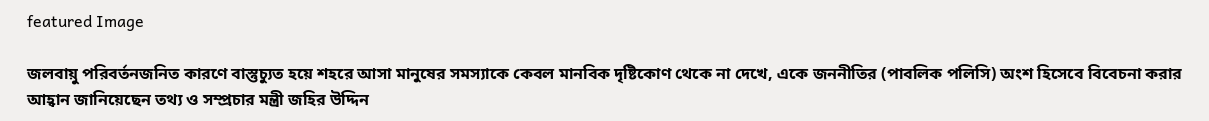featured Image

জলবায়ু পরিবর্তনজনিত কারণে বাস্তুচ্যুত হয়ে শহরে আসা মানুষের সমস্যাকে কেবল মানবিক দৃষ্টিকোণ থেকে না দেখে, একে জননীতির (পাবলিক পলিসি) অংশ হিসেবে বিবেচনা করার আহ্বান জানিয়েছেন তথ্য ও সম্প্রচার মন্ত্রী জহির উদ্দিন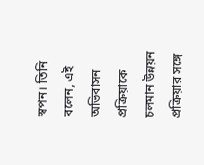স্বপন। তিনি বলেন, এই অভিবাসন প্রক্রিয়াকে চলমান উন্নয়ন প্রক্রিয়ার সঙ্গে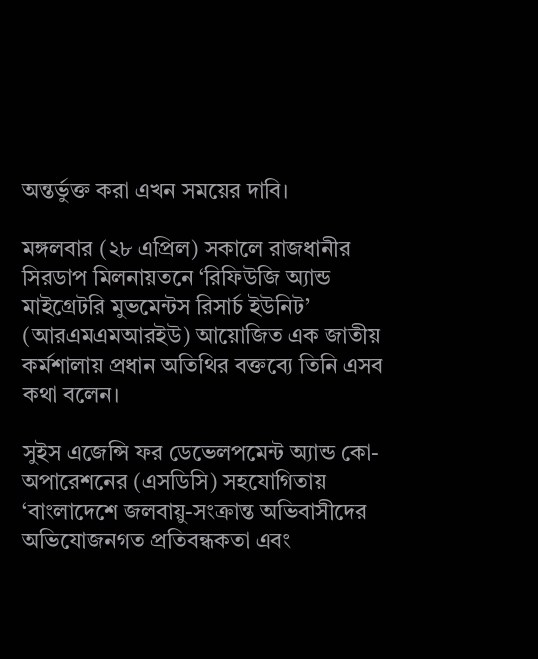অন্তর্ভুক্ত করা এখন সময়ের দাবি।

মঙ্গলবার (২৮ এপ্রিল) সকালে রাজধানীর সিরডাপ মিলনায়তনে ‘রিফিউজি অ্যান্ড মাইগ্রেটরি মুভমেন্টস রিসার্চ ইউনিট’ (আরএমএমআরইউ) আয়োজিত এক জাতীয় কর্মশালায় প্রধান অতিথির বক্তব্যে তিনি এসব কথা বলেন।

সুইস এজেন্সি ফর ডেভেলপমেন্ট অ্যান্ড কো-অপারেশনের (এসডিসি) সহযোগিতায় ‘বাংলাদেশে জলবায়ু-সংক্রান্ত অভিবাসীদের অভিযোজনগত প্রতিবন্ধকতা এবং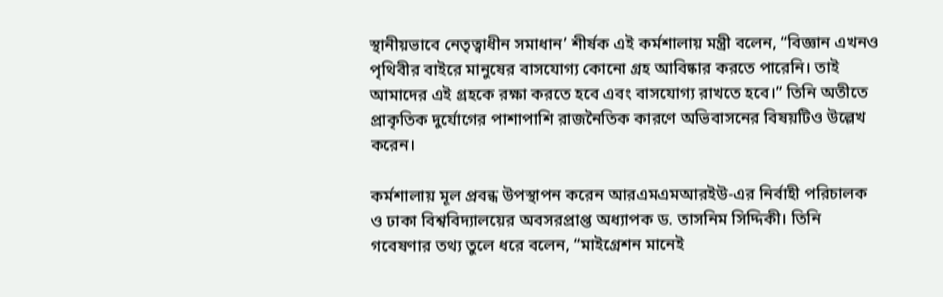স্থানীয়ভাবে নেতৃত্বাধীন সমাধান’ শীর্ষক এই কর্মশালায় মন্ত্রী বলেন, “বিজ্ঞান এখনও পৃথিবীর বাইরে মানুষের বাসযোগ্য কোনো গ্রহ আবিষ্কার করতে পারেনি। তাই আমাদের এই গ্রহকে রক্ষা করতে হবে এবং বাসযোগ্য রাখতে হবে।” তিনি অতীতে প্রাকৃতিক দুর্যোগের পাশাপাশি রাজনৈতিক কারণে অভিবাসনের বিষয়টিও উল্লেখ করেন।

কর্মশালায় মূল প্রবন্ধ উপস্থাপন করেন আরএমএমআরইউ-এর নির্বাহী পরিচালক ও ঢাকা বিশ্ববিদ্যালয়ের অবসরপ্রাপ্ত অধ্যাপক ড. তাসনিম সিদ্দিকী। তিনি গবেষণার তথ্য তুলে ধরে বলেন, “মাইগ্রেশন মানেই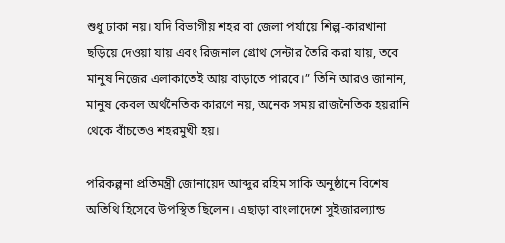শুধু ঢাকা নয়। যদি বিভাগীয় শহর বা জেলা পর্যায়ে শিল্প-কারখানা ছড়িয়ে দেওয়া যায় এবং রিজনাল গ্রোথ সেন্টার তৈরি করা যায়, তবে মানুষ নিজের এলাকাতেই আয় বাড়াতে পারবে।” তিনি আরও জানান, মানুষ কেবল অর্থনৈতিক কারণে নয়, অনেক সময় রাজনৈতিক হয়রানি থেকে বাঁচতেও শহরমুখী হয়।

পরিকল্পনা প্রতিমন্ত্রী জোনায়েদ আব্দুর রহিম সাকি অনুষ্ঠানে বিশেষ অতিথি হিসেবে উপস্থিত ছিলেন। এছাড়া বাংলাদেশে সুইজারল্যান্ড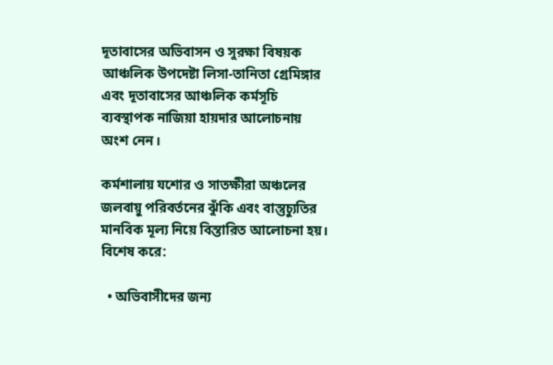দূতাবাসের অভিবাসন ও সুরক্ষা বিষয়ক আঞ্চলিক উপদেষ্টা লিসা-তানিতা গ্রেমিঙ্গার এবং দূতাবাসের আঞ্চলিক কর্মসূচি ব্যবস্থাপক নাজিয়া হায়দার আলোচনায় অংশ নেন।

কর্মশালায় যশোর ও সাতক্ষীরা অঞ্চলের জলবায়ু পরিবর্তনের ঝুঁকি এবং বাস্তুচ্যুতির মানবিক মূল্য নিয়ে বিস্তারিত আলোচনা হয়। বিশেষ করে:

  • অভিবাসীদের জন্য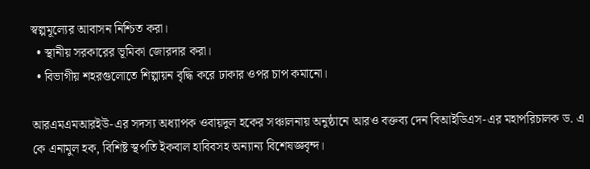স্বল্পমূল্যের আবাসন নিশ্চিত করা।
  • স্থানীয় সরকারের ভূমিকা জোরদার করা।
  • বিভাগীয় শহরগুলোতে শিল্পায়ন বৃদ্ধি করে ঢাকার ওপর চাপ কমানো।

আরএমএমআরইউ-এর সদস্য অধ্যাপক ওবায়দুল হকের সঞ্চালনায় অনুষ্ঠানে আরও বক্তব্য দেন বিআইডিএস-এর মহাপরিচালক ড. এ কে এনামুল হক, বিশিষ্ট স্থপতি ইকবাল হাবিবসহ অন্যান্য বিশেষজ্ঞবৃন্দ।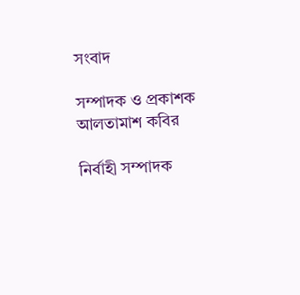সংবাদ

সম্পাদক ও প্রকাশক
আলতামাশ কবির

নির্বাহী সম্পাদক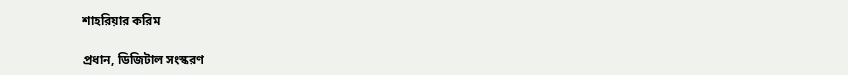শাহরিয়ার করিম

প্রধান, ডিজিটাল সংস্করণ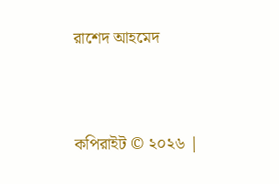রাশেদ আহমেদ


কপিরাইট © ২০২৬ |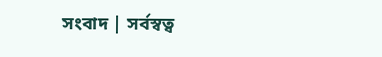সংবাদ | সর্বস্বত্ব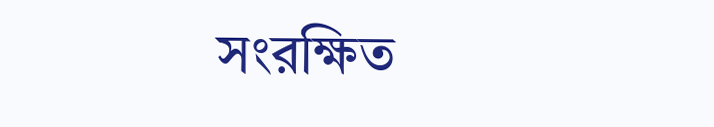সংরক্ষিত